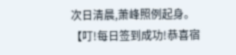次日清晨,萧峰照例起身。
【叮!每日签到成功!恭喜宿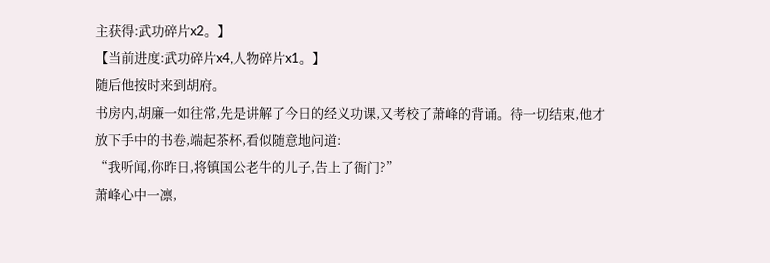主获得:武功碎片x2。】
【当前进度:武功碎片x4,人物碎片x1。】
随后他按时来到胡府。
书房内,胡廉一如往常,先是讲解了今日的经义功课,又考校了萧峰的背诵。待一切结束,他才放下手中的书卷,端起茶杯,看似随意地问道:
“我听闻,你昨日,将镇国公老牛的儿子,告上了衙门?”
萧峰心中一凛,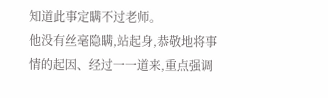知道此事定瞒不过老师。
他没有丝毫隐瞒,站起身,恭敬地将事情的起因、经过一一道来,重点强调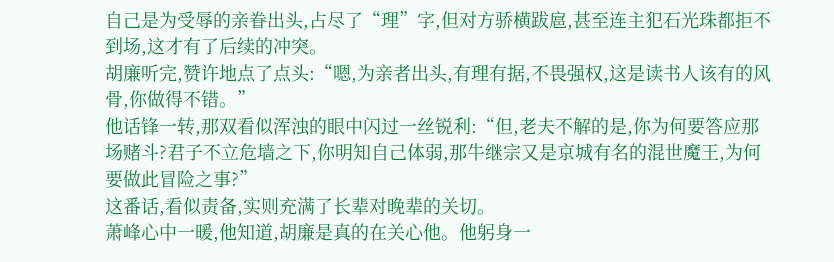自己是为受辱的亲眷出头,占尽了“理”字,但对方骄横跋扈,甚至连主犯石光珠都拒不到场,这才有了后续的冲突。
胡廉听完,赞许地点了点头:“嗯,为亲者出头,有理有据,不畏强权,这是读书人该有的风骨,你做得不错。”
他话锋一转,那双看似浑浊的眼中闪过一丝锐利:“但,老夫不解的是,你为何要答应那场赌斗?君子不立危墙之下,你明知自己体弱,那牛继宗又是京城有名的混世魔王,为何要做此冒险之事?”
这番话,看似责备,实则充满了长辈对晚辈的关切。
萧峰心中一暖,他知道,胡廉是真的在关心他。他躬身一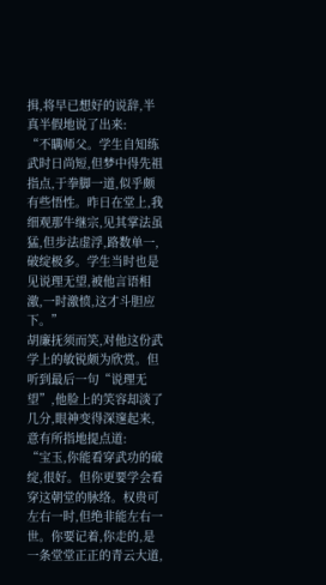揖,将早已想好的说辞,半真半假地说了出来:
“不瞒师父。学生自知练武时日尚短,但梦中得先祖指点,于拳脚一道,似乎颇有些悟性。昨日在堂上,我细观那牛继宗,见其掌法虽猛,但步法虚浮,路数单一,破绽极多。学生当时也是见说理无望,被他言语相激,一时激愤,这才斗胆应下。”
胡廉抚须而笑,对他这份武学上的敏锐颇为欣赏。但听到最后一句“说理无望”,他脸上的笑容却淡了几分,眼神变得深邃起来,意有所指地提点道:
“宝玉,你能看穿武功的破绽,很好。但你更要学会看穿这朝堂的脉络。权贵可左右一时,但绝非能左右一世。你要记着,你走的,是一条堂堂正正的青云大道,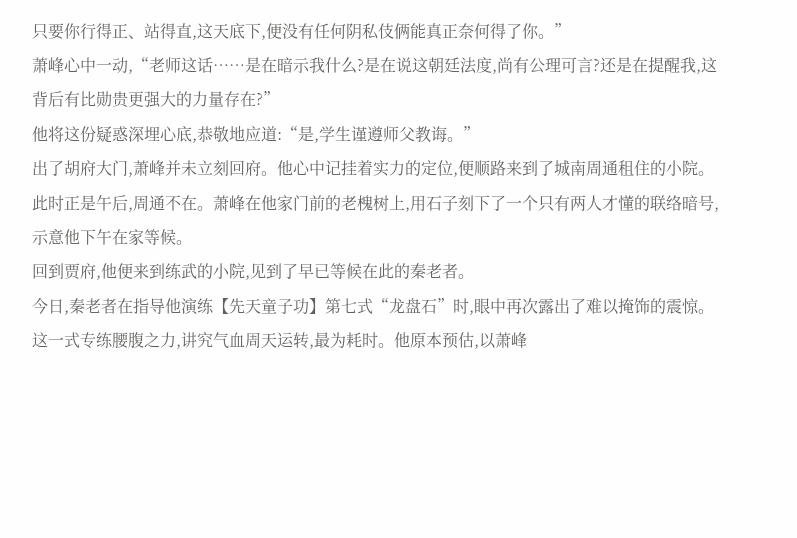只要你行得正、站得直,这天底下,便没有任何阴私伎俩能真正奈何得了你。”
萧峰心中一动,“老师这话……是在暗示我什么?是在说这朝廷法度,尚有公理可言?还是在提醒我,这背后有比勋贵更强大的力量存在?”
他将这份疑惑深埋心底,恭敬地应道:“是,学生谨遵师父教诲。”
出了胡府大门,萧峰并未立刻回府。他心中记挂着实力的定位,便顺路来到了城南周通租住的小院。
此时正是午后,周通不在。萧峰在他家门前的老槐树上,用石子刻下了一个只有两人才懂的联络暗号,示意他下午在家等候。
回到贾府,他便来到练武的小院,见到了早已等候在此的秦老者。
今日,秦老者在指导他演练【先天童子功】第七式“龙盘石”时,眼中再次露出了难以掩饰的震惊。
这一式专练腰腹之力,讲究气血周天运转,最为耗时。他原本预估,以萧峰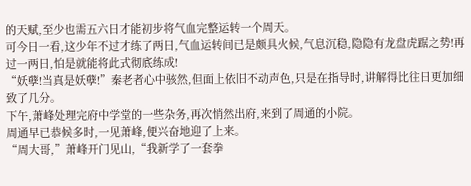的天赋,至少也需五六日才能初步将气血完整运转一个周天。
可今日一看,这少年不过才练了两日,气血运转间已是颇具火候,气息沉稳,隐隐有龙盘虎踞之势!再过一两日,怕是就能将此式彻底练成!
“妖孽!当真是妖孽!”秦老者心中骇然,但面上依旧不动声色,只是在指导时,讲解得比往日更加细致了几分。
下午,萧峰处理完府中学堂的一些杂务,再次悄然出府,来到了周通的小院。
周通早已恭候多时,一见萧峰,便兴奋地迎了上来。
“周大哥,”萧峰开门见山,“我新学了一套拳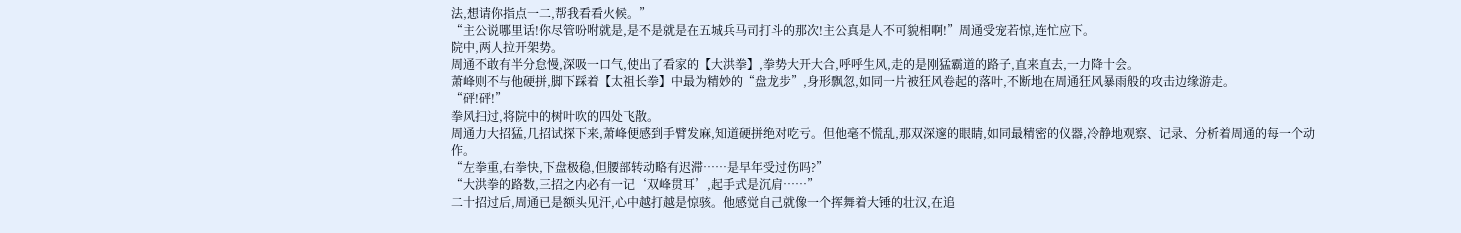法,想请你指点一二,帮我看看火候。”
“主公说哪里话!你尽管吩咐就是,是不是就是在五城兵马司打斗的那次!主公真是人不可貌相啊!”周通受宠若惊,连忙应下。
院中,两人拉开架势。
周通不敢有半分怠慢,深吸一口气,使出了看家的【大洪拳】,拳势大开大合,呼呼生风,走的是刚猛霸道的路子,直来直去,一力降十会。
萧峰则不与他硬拼,脚下踩着【太祖长拳】中最为精妙的“盘龙步”,身形飘忽,如同一片被狂风卷起的落叶,不断地在周通狂风暴雨般的攻击边缘游走。
“砰!砰!”
拳风扫过,将院中的树叶吹的四处飞散。
周通力大招猛,几招试探下来,萧峰便感到手臂发麻,知道硬拼绝对吃亏。但他毫不慌乱,那双深邃的眼睛,如同最精密的仪器,冷静地观察、记录、分析着周通的每一个动作。
“左拳重,右拳快,下盘极稳,但腰部转动略有迟滞……是早年受过伤吗?”
“大洪拳的路数,三招之内必有一记‘双峰贯耳’,起手式是沉肩……”
二十招过后,周通已是额头见汗,心中越打越是惊骇。他感觉自己就像一个挥舞着大锤的壮汉,在追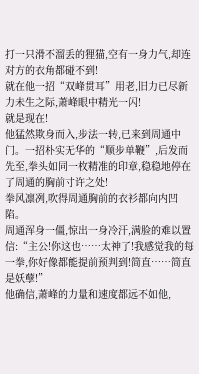打一只滑不溜丢的狸猫,空有一身力气,却连对方的衣角都碰不到!
就在他一招“双峰贯耳”用老,旧力已尽新力未生之际,萧峰眼中精光一闪!
就是现在!
他猛然欺身而入,步法一转,已来到周通中门。一招朴实无华的“顺步单鞭”,后发而先至,拳头如同一枚精准的印章,稳稳地停在了周通的胸前寸许之处!
拳风凛冽,吹得周通胸前的衣衫都向内凹陷。
周通浑身一僵,惊出一身冷汗,满脸的难以置信:“主公!你这也……太神了!我感觉我的每一拳,你好像都能提前预判到!简直……简直是妖孽!”
他确信,萧峰的力量和速度都远不如他,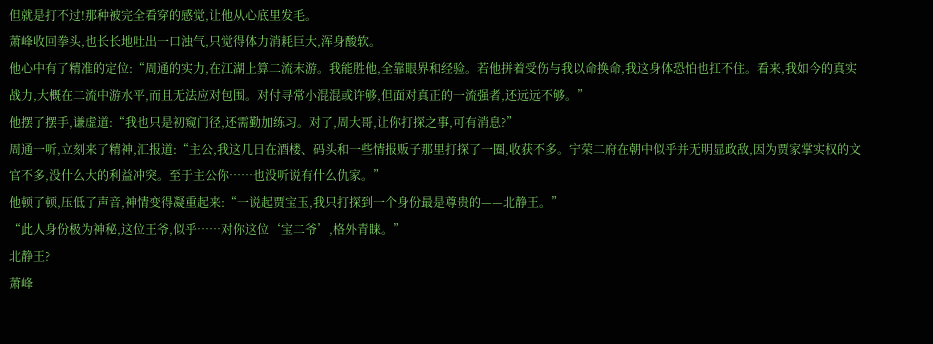但就是打不过!那种被完全看穿的感觉,让他从心底里发毛。
萧峰收回拳头,也长长地吐出一口浊气,只觉得体力消耗巨大,浑身酸软。
他心中有了精准的定位:“周通的实力,在江湖上算二流末游。我能胜他,全靠眼界和经验。若他拼着受伤与我以命换命,我这身体恐怕也扛不住。看来,我如今的真实战力,大概在二流中游水平,而且无法应对包围。对付寻常小混混或许够,但面对真正的一流强者,还远远不够。”
他摆了摆手,谦虚道:“我也只是初窥门径,还需勤加练习。对了,周大哥,让你打探之事,可有消息?”
周通一听,立刻来了精神,汇报道:“主公,我这几日在酒楼、码头和一些情报贩子那里打探了一圈,收获不多。宁荣二府在朝中似乎并无明显政敌,因为贾家掌实权的文官不多,没什么大的利益冲突。至于主公你……也没听说有什么仇家。”
他顿了顿,压低了声音,神情变得凝重起来:“一说起贾宝玉,我只打探到一个身份最是尊贵的——北静王。”
“此人身份极为神秘,这位王爷,似乎……对你这位‘宝二爷’,格外青睐。”
北静王?
萧峰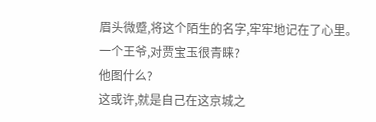眉头微蹙,将这个陌生的名字,牢牢地记在了心里。
一个王爷,对贾宝玉很青睐?
他图什么?
这或许,就是自己在这京城之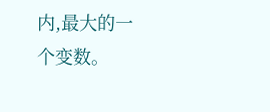内,最大的一个变数。